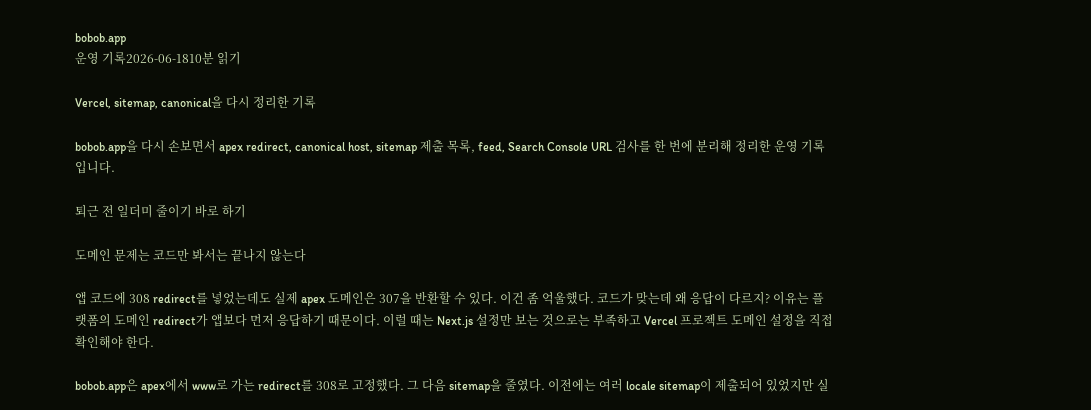bobob.app
운영 기록2026-06-1810분 읽기

Vercel, sitemap, canonical을 다시 정리한 기록

bobob.app을 다시 손보면서 apex redirect, canonical host, sitemap 제출 목록, feed, Search Console URL 검사를 한 번에 분리해 정리한 운영 기록입니다.

퇴근 전 일더미 줄이기 바로 하기

도메인 문제는 코드만 봐서는 끝나지 않는다

앱 코드에 308 redirect를 넣었는데도 실제 apex 도메인은 307을 반환할 수 있다. 이건 좀 억울했다. 코드가 맞는데 왜 응답이 다르지? 이유는 플랫폼의 도메인 redirect가 앱보다 먼저 응답하기 때문이다. 이럴 때는 Next.js 설정만 보는 것으로는 부족하고 Vercel 프로젝트 도메인 설정을 직접 확인해야 한다.

bobob.app은 apex에서 www로 가는 redirect를 308로 고정했다. 그 다음 sitemap을 줄였다. 이전에는 여러 locale sitemap이 제출되어 있었지만 실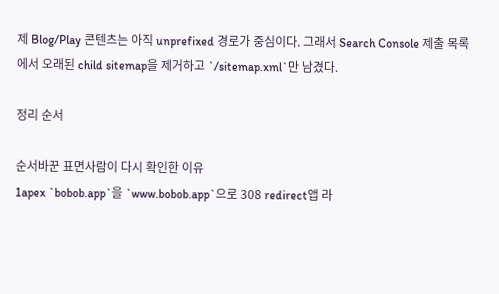제 Blog/Play 콘텐츠는 아직 unprefixed 경로가 중심이다. 그래서 Search Console 제출 목록에서 오래된 child sitemap을 제거하고 `/sitemap.xml`만 남겼다.

정리 순서

순서바꾼 표면사람이 다시 확인한 이유
1apex `bobob.app`을 `www.bobob.app`으로 308 redirect앱 라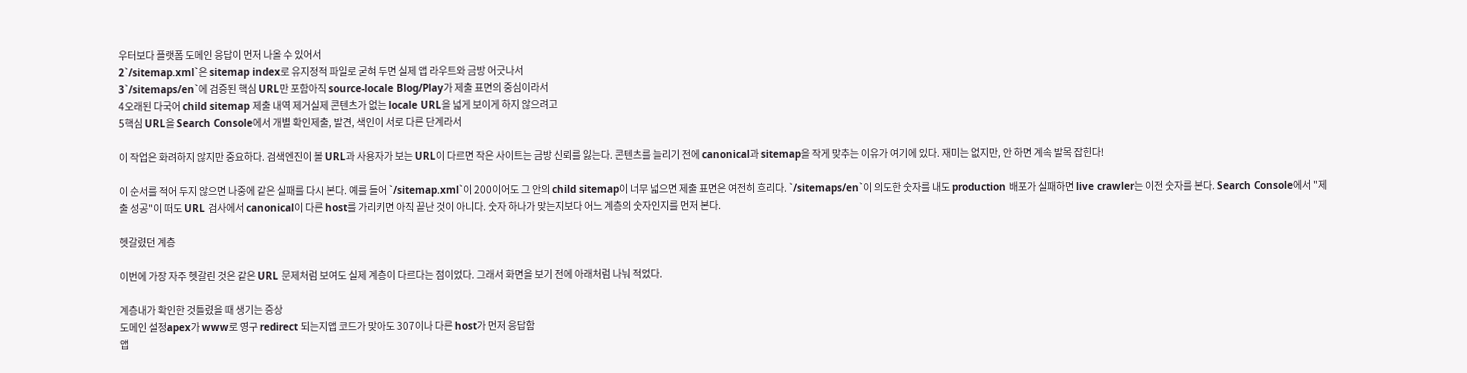우터보다 플랫폼 도메인 응답이 먼저 나올 수 있어서
2`/sitemap.xml`은 sitemap index로 유지정적 파일로 굳혀 두면 실제 앱 라우트와 금방 어긋나서
3`/sitemaps/en`에 검증된 핵심 URL만 포함아직 source-locale Blog/Play가 제출 표면의 중심이라서
4오래된 다국어 child sitemap 제출 내역 제거실제 콘텐츠가 없는 locale URL을 넓게 보이게 하지 않으려고
5핵심 URL을 Search Console에서 개별 확인제출, 발견, 색인이 서로 다른 단계라서

이 작업은 화려하지 않지만 중요하다. 검색엔진이 볼 URL과 사용자가 보는 URL이 다르면 작은 사이트는 금방 신뢰를 잃는다. 콘텐츠를 늘리기 전에 canonical과 sitemap을 작게 맞추는 이유가 여기에 있다. 재미는 없지만, 안 하면 계속 발목 잡힌다!

이 순서를 적어 두지 않으면 나중에 같은 실패를 다시 본다. 예를 들어 `/sitemap.xml`이 200이어도 그 안의 child sitemap이 너무 넓으면 제출 표면은 여전히 흐리다. `/sitemaps/en`이 의도한 숫자를 내도 production 배포가 실패하면 live crawler는 이전 숫자를 본다. Search Console에서 "제출 성공"이 떠도 URL 검사에서 canonical이 다른 host를 가리키면 아직 끝난 것이 아니다. 숫자 하나가 맞는지보다 어느 계층의 숫자인지를 먼저 본다.

헷갈렸던 계층

이번에 가장 자주 헷갈린 것은 같은 URL 문제처럼 보여도 실제 계층이 다르다는 점이었다. 그래서 화면을 보기 전에 아래처럼 나눠 적었다.

계층내가 확인한 것틀렸을 때 생기는 증상
도메인 설정apex가 www로 영구 redirect 되는지앱 코드가 맞아도 307이나 다른 host가 먼저 응답함
앱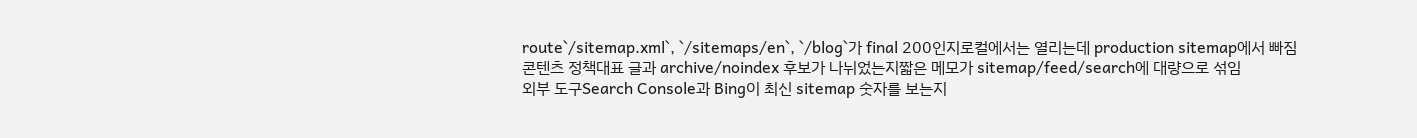route`/sitemap.xml`, `/sitemaps/en`, `/blog`가 final 200인지로컬에서는 열리는데 production sitemap에서 빠짐
콘텐츠 정책대표 글과 archive/noindex 후보가 나뉘었는지짧은 메모가 sitemap/feed/search에 대량으로 섞임
외부 도구Search Console과 Bing이 최신 sitemap 숫자를 보는지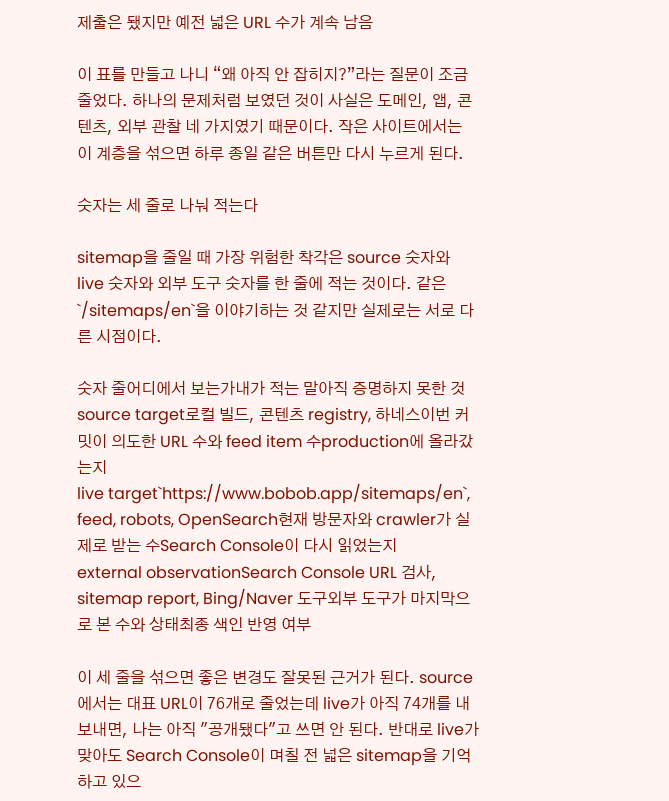제출은 됐지만 예전 넓은 URL 수가 계속 남음

이 표를 만들고 나니 “왜 아직 안 잡히지?”라는 질문이 조금 줄었다. 하나의 문제처럼 보였던 것이 사실은 도메인, 앱, 콘텐츠, 외부 관찰 네 가지였기 때문이다. 작은 사이트에서는 이 계층을 섞으면 하루 종일 같은 버튼만 다시 누르게 된다.

숫자는 세 줄로 나눠 적는다

sitemap을 줄일 때 가장 위험한 착각은 source 숫자와 live 숫자와 외부 도구 숫자를 한 줄에 적는 것이다. 같은 `/sitemaps/en`을 이야기하는 것 같지만 실제로는 서로 다른 시점이다.

숫자 줄어디에서 보는가내가 적는 말아직 증명하지 못한 것
source target로컬 빌드, 콘텐츠 registry, 하네스이번 커밋이 의도한 URL 수와 feed item 수production에 올라갔는지
live target`https://www.bobob.app/sitemaps/en`, feed, robots, OpenSearch현재 방문자와 crawler가 실제로 받는 수Search Console이 다시 읽었는지
external observationSearch Console URL 검사, sitemap report, Bing/Naver 도구외부 도구가 마지막으로 본 수와 상태최종 색인 반영 여부

이 세 줄을 섞으면 좋은 변경도 잘못된 근거가 된다. source에서는 대표 URL이 76개로 줄었는데 live가 아직 74개를 내보내면, 나는 아직 "공개됐다"고 쓰면 안 된다. 반대로 live가 맞아도 Search Console이 며칠 전 넓은 sitemap을 기억하고 있으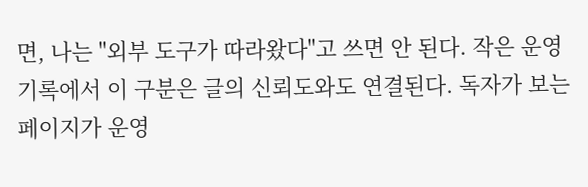면, 나는 "외부 도구가 따라왔다"고 쓰면 안 된다. 작은 운영 기록에서 이 구분은 글의 신뢰도와도 연결된다. 독자가 보는 페이지가 운영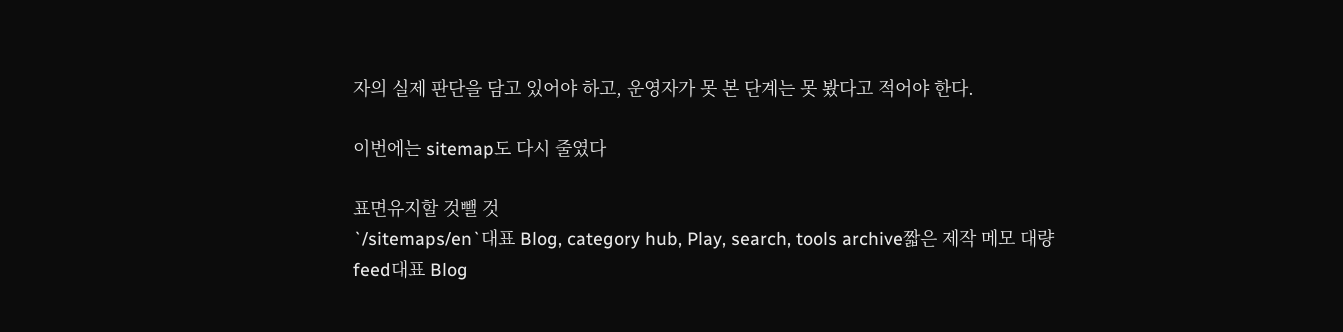자의 실제 판단을 담고 있어야 하고, 운영자가 못 본 단계는 못 봤다고 적어야 한다.

이번에는 sitemap도 다시 줄였다

표면유지할 것뺄 것
`/sitemaps/en`대표 Blog, category hub, Play, search, tools archive짧은 제작 메모 대량
feed대표 Blog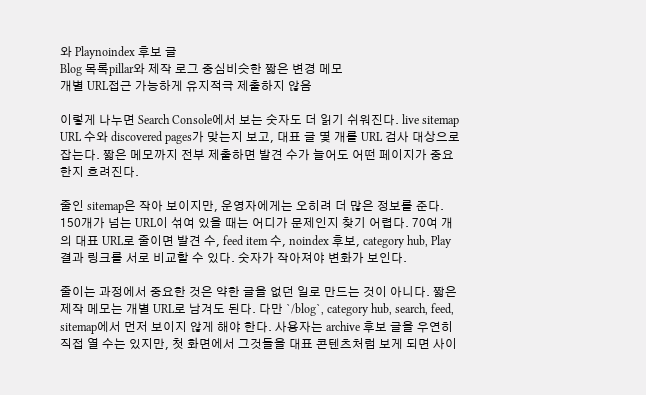와 Playnoindex 후보 글
Blog 목록pillar와 제작 로그 중심비슷한 짧은 변경 메모
개별 URL접근 가능하게 유지적극 제출하지 않음

이렇게 나누면 Search Console에서 보는 숫자도 더 읽기 쉬워진다. live sitemap URL 수와 discovered pages가 맞는지 보고, 대표 글 몇 개를 URL 검사 대상으로 잡는다. 짧은 메모까지 전부 제출하면 발견 수가 늘어도 어떤 페이지가 중요한지 흐려진다.

줄인 sitemap은 작아 보이지만, 운영자에게는 오히려 더 많은 정보를 준다. 150개가 넘는 URL이 섞여 있을 때는 어디가 문제인지 찾기 어렵다. 70여 개의 대표 URL로 줄이면 발견 수, feed item 수, noindex 후보, category hub, Play 결과 링크를 서로 비교할 수 있다. 숫자가 작아져야 변화가 보인다.

줄이는 과정에서 중요한 것은 약한 글을 없던 일로 만드는 것이 아니다. 짧은 제작 메모는 개별 URL로 남겨도 된다. 다만 `/blog`, category hub, search, feed, sitemap에서 먼저 보이지 않게 해야 한다. 사용자는 archive 후보 글을 우연히 직접 열 수는 있지만, 첫 화면에서 그것들을 대표 콘텐츠처럼 보게 되면 사이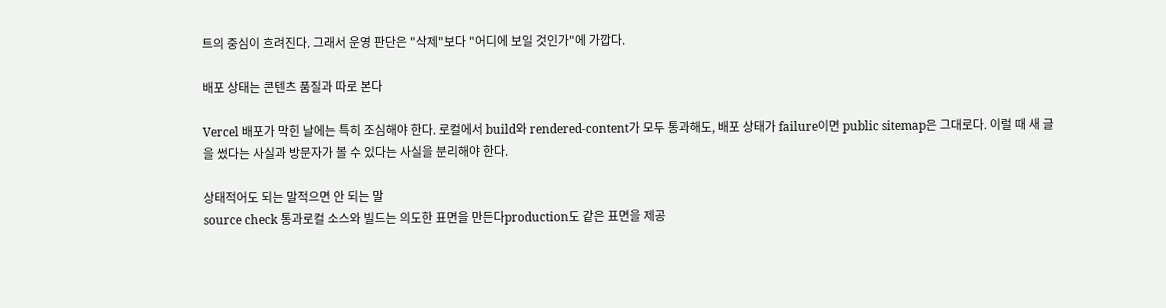트의 중심이 흐려진다. 그래서 운영 판단은 "삭제"보다 "어디에 보일 것인가"에 가깝다.

배포 상태는 콘텐츠 품질과 따로 본다

Vercel 배포가 막힌 날에는 특히 조심해야 한다. 로컬에서 build와 rendered-content가 모두 통과해도, 배포 상태가 failure이면 public sitemap은 그대로다. 이럴 때 새 글을 썼다는 사실과 방문자가 볼 수 있다는 사실을 분리해야 한다.

상태적어도 되는 말적으면 안 되는 말
source check 통과로컬 소스와 빌드는 의도한 표면을 만든다production도 같은 표면을 제공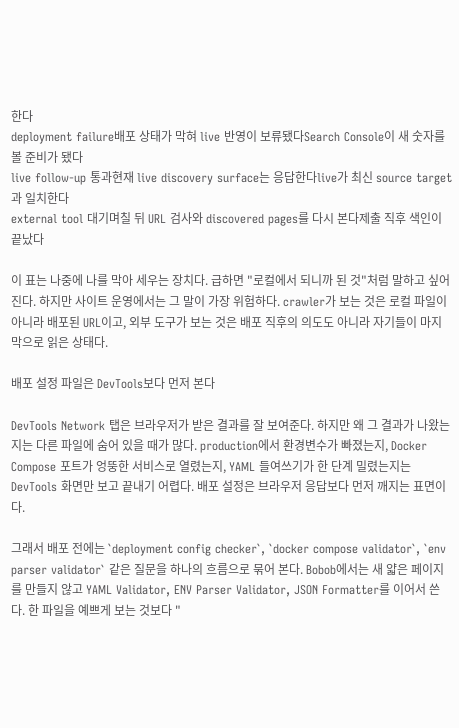한다
deployment failure배포 상태가 막혀 live 반영이 보류됐다Search Console이 새 숫자를 볼 준비가 됐다
live follow-up 통과현재 live discovery surface는 응답한다live가 최신 source target과 일치한다
external tool 대기며칠 뒤 URL 검사와 discovered pages를 다시 본다제출 직후 색인이 끝났다

이 표는 나중에 나를 막아 세우는 장치다. 급하면 "로컬에서 되니까 된 것"처럼 말하고 싶어진다. 하지만 사이트 운영에서는 그 말이 가장 위험하다. crawler가 보는 것은 로컬 파일이 아니라 배포된 URL이고, 외부 도구가 보는 것은 배포 직후의 의도도 아니라 자기들이 마지막으로 읽은 상태다.

배포 설정 파일은 DevTools보다 먼저 본다

DevTools Network 탭은 브라우저가 받은 결과를 잘 보여준다. 하지만 왜 그 결과가 나왔는지는 다른 파일에 숨어 있을 때가 많다. production에서 환경변수가 빠졌는지, Docker Compose 포트가 엉뚱한 서비스로 열렸는지, YAML 들여쓰기가 한 단계 밀렸는지는 DevTools 화면만 보고 끝내기 어렵다. 배포 설정은 브라우저 응답보다 먼저 깨지는 표면이다.

그래서 배포 전에는 `deployment config checker`, `docker compose validator`, `env parser validator` 같은 질문을 하나의 흐름으로 묶어 본다. Bobob에서는 새 얇은 페이지를 만들지 않고 YAML Validator, ENV Parser Validator, JSON Formatter를 이어서 쓴다. 한 파일을 예쁘게 보는 것보다 "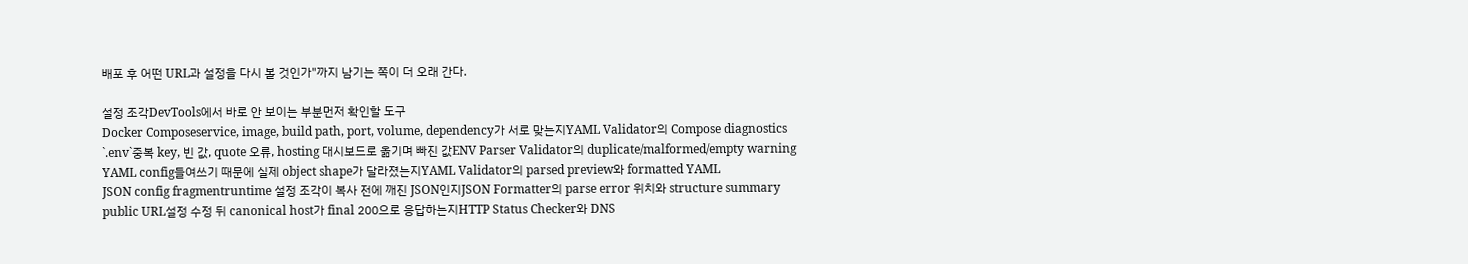배포 후 어떤 URL과 설정을 다시 볼 것인가"까지 남기는 쪽이 더 오래 간다.

설정 조각DevTools에서 바로 안 보이는 부분먼저 확인할 도구
Docker Composeservice, image, build path, port, volume, dependency가 서로 맞는지YAML Validator의 Compose diagnostics
`.env`중복 key, 빈 값, quote 오류, hosting 대시보드로 옮기며 빠진 값ENV Parser Validator의 duplicate/malformed/empty warning
YAML config들여쓰기 때문에 실제 object shape가 달라졌는지YAML Validator의 parsed preview와 formatted YAML
JSON config fragmentruntime 설정 조각이 복사 전에 깨진 JSON인지JSON Formatter의 parse error 위치와 structure summary
public URL설정 수정 뒤 canonical host가 final 200으로 응답하는지HTTP Status Checker와 DNS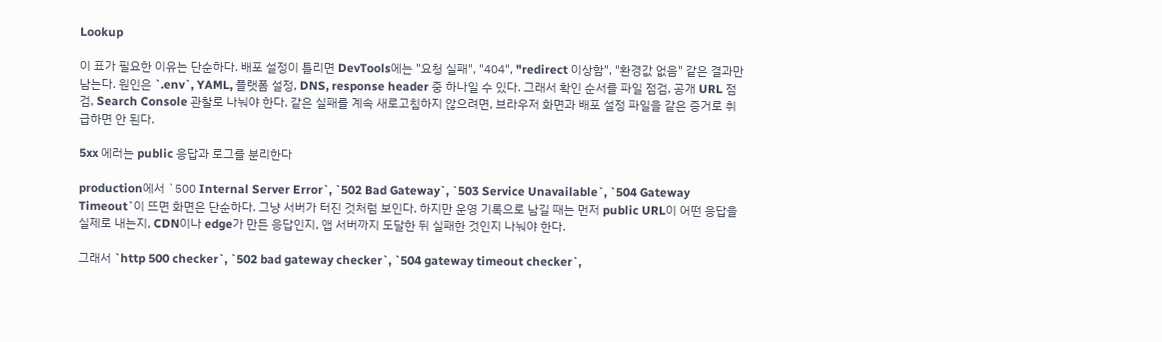Lookup

이 표가 필요한 이유는 단순하다. 배포 설정이 틀리면 DevTools에는 "요청 실패", "404", "redirect 이상함", "환경값 없음" 같은 결과만 남는다. 원인은 `.env`, YAML, 플랫폼 설정, DNS, response header 중 하나일 수 있다. 그래서 확인 순서를 파일 점검, 공개 URL 점검, Search Console 관찰로 나눠야 한다. 같은 실패를 계속 새로고침하지 않으려면, 브라우저 화면과 배포 설정 파일을 같은 증거로 취급하면 안 된다.

5xx 에러는 public 응답과 로그를 분리한다

production에서 `500 Internal Server Error`, `502 Bad Gateway`, `503 Service Unavailable`, `504 Gateway Timeout`이 뜨면 화면은 단순하다. 그냥 서버가 터진 것처럼 보인다. 하지만 운영 기록으로 남길 때는 먼저 public URL이 어떤 응답을 실제로 내는지, CDN이나 edge가 만든 응답인지, 앱 서버까지 도달한 뒤 실패한 것인지 나눠야 한다.

그래서 `http 500 checker`, `502 bad gateway checker`, `504 gateway timeout checker`,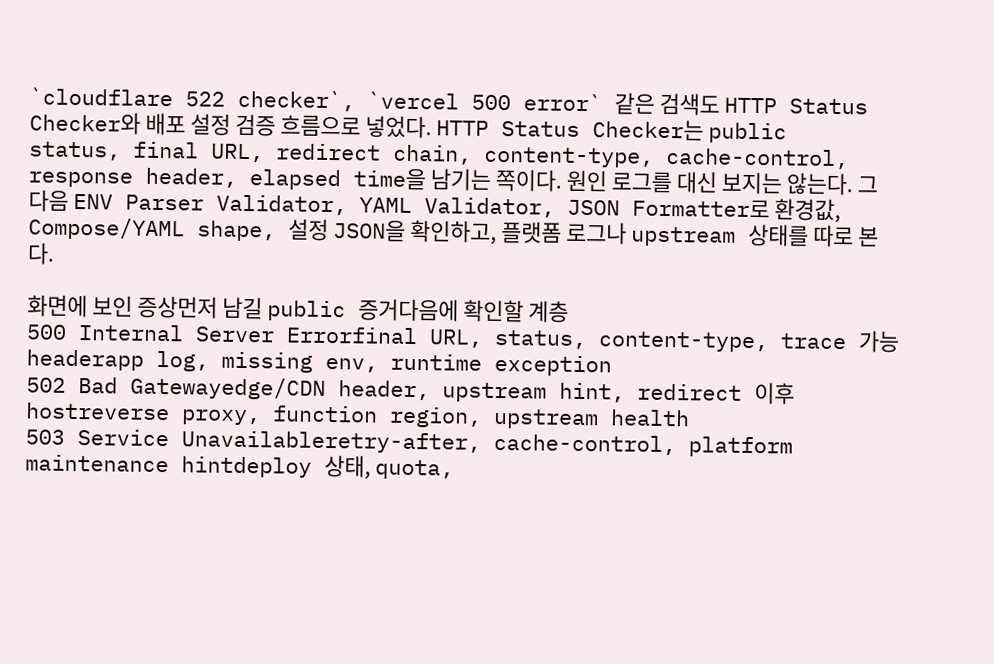`cloudflare 522 checker`, `vercel 500 error` 같은 검색도 HTTP Status Checker와 배포 설정 검증 흐름으로 넣었다. HTTP Status Checker는 public status, final URL, redirect chain, content-type, cache-control, response header, elapsed time을 남기는 쪽이다. 원인 로그를 대신 보지는 않는다. 그 다음 ENV Parser Validator, YAML Validator, JSON Formatter로 환경값, Compose/YAML shape, 설정 JSON을 확인하고, 플랫폼 로그나 upstream 상태를 따로 본다.

화면에 보인 증상먼저 남길 public 증거다음에 확인할 계층
500 Internal Server Errorfinal URL, status, content-type, trace 가능 headerapp log, missing env, runtime exception
502 Bad Gatewayedge/CDN header, upstream hint, redirect 이후 hostreverse proxy, function region, upstream health
503 Service Unavailableretry-after, cache-control, platform maintenance hintdeploy 상태, quota,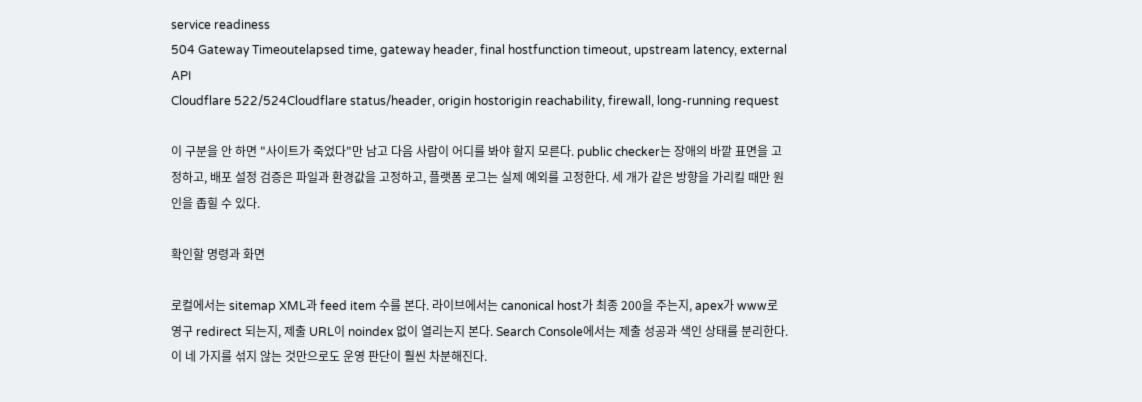service readiness
504 Gateway Timeoutelapsed time, gateway header, final hostfunction timeout, upstream latency, external API
Cloudflare 522/524Cloudflare status/header, origin hostorigin reachability, firewall, long-running request

이 구분을 안 하면 "사이트가 죽었다"만 남고 다음 사람이 어디를 봐야 할지 모른다. public checker는 장애의 바깥 표면을 고정하고, 배포 설정 검증은 파일과 환경값을 고정하고, 플랫폼 로그는 실제 예외를 고정한다. 세 개가 같은 방향을 가리킬 때만 원인을 좁힐 수 있다.

확인할 명령과 화면

로컬에서는 sitemap XML과 feed item 수를 본다. 라이브에서는 canonical host가 최종 200을 주는지, apex가 www로 영구 redirect 되는지, 제출 URL이 noindex 없이 열리는지 본다. Search Console에서는 제출 성공과 색인 상태를 분리한다. 이 네 가지를 섞지 않는 것만으로도 운영 판단이 훨씬 차분해진다.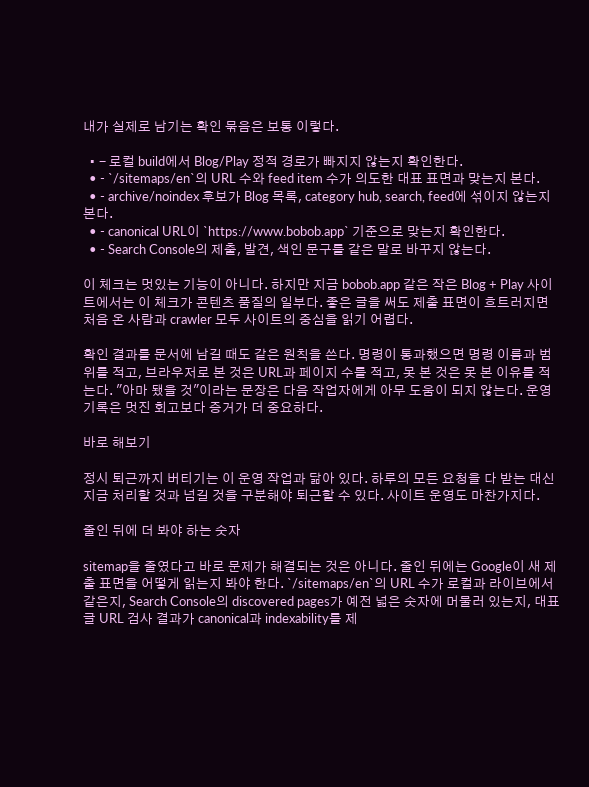내가 실제로 남기는 확인 묶음은 보통 이렇다.

  • - 로컬 build에서 Blog/Play 정적 경로가 빠지지 않는지 확인한다.
  • - `/sitemaps/en`의 URL 수와 feed item 수가 의도한 대표 표면과 맞는지 본다.
  • - archive/noindex 후보가 Blog 목록, category hub, search, feed에 섞이지 않는지 본다.
  • - canonical URL이 `https://www.bobob.app` 기준으로 맞는지 확인한다.
  • - Search Console의 제출, 발견, 색인 문구를 같은 말로 바꾸지 않는다.

이 체크는 멋있는 기능이 아니다. 하지만 지금 bobob.app 같은 작은 Blog + Play 사이트에서는 이 체크가 콘텐츠 품질의 일부다. 좋은 글을 써도 제출 표면이 흐트러지면 처음 온 사람과 crawler 모두 사이트의 중심을 읽기 어렵다.

확인 결과를 문서에 남길 때도 같은 원칙을 쓴다. 명령이 통과했으면 명령 이름과 범위를 적고, 브라우저로 본 것은 URL과 페이지 수를 적고, 못 본 것은 못 본 이유를 적는다. "아마 됐을 것"이라는 문장은 다음 작업자에게 아무 도움이 되지 않는다. 운영 기록은 멋진 회고보다 증거가 더 중요하다.

바로 해보기

정시 퇴근까지 버티기는 이 운영 작업과 닮아 있다. 하루의 모든 요청을 다 받는 대신 지금 처리할 것과 넘길 것을 구분해야 퇴근할 수 있다. 사이트 운영도 마찬가지다.

줄인 뒤에 더 봐야 하는 숫자

sitemap을 줄였다고 바로 문제가 해결되는 것은 아니다. 줄인 뒤에는 Google이 새 제출 표면을 어떻게 읽는지 봐야 한다. `/sitemaps/en`의 URL 수가 로컬과 라이브에서 같은지, Search Console의 discovered pages가 예전 넓은 숫자에 머물러 있는지, 대표 글 URL 검사 결과가 canonical과 indexability를 제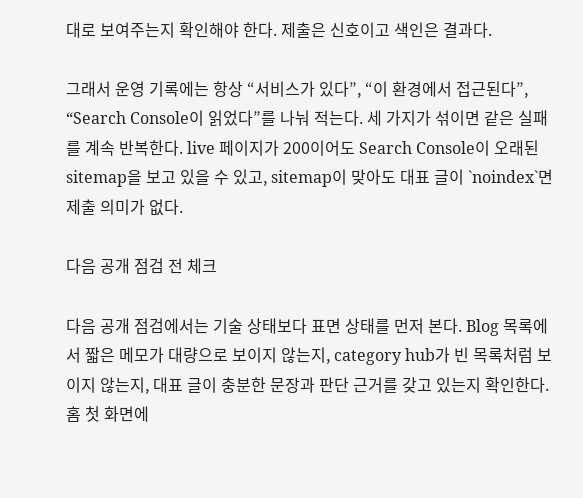대로 보여주는지 확인해야 한다. 제출은 신호이고 색인은 결과다.

그래서 운영 기록에는 항상 “서비스가 있다”, “이 환경에서 접근된다”, “Search Console이 읽었다”를 나눠 적는다. 세 가지가 섞이면 같은 실패를 계속 반복한다. live 페이지가 200이어도 Search Console이 오래된 sitemap을 보고 있을 수 있고, sitemap이 맞아도 대표 글이 `noindex`면 제출 의미가 없다.

다음 공개 점검 전 체크

다음 공개 점검에서는 기술 상태보다 표면 상태를 먼저 본다. Blog 목록에서 짧은 메모가 대량으로 보이지 않는지, category hub가 빈 목록처럼 보이지 않는지, 대표 글이 충분한 문장과 판단 근거를 갖고 있는지 확인한다. 홈 첫 화면에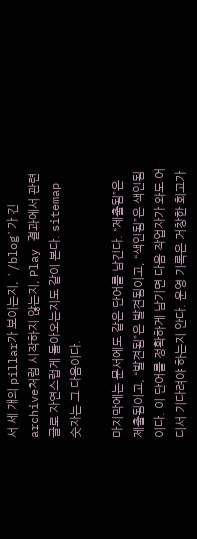서 세 개의 pillar가 보이는지, `/blog`가 긴 archive처럼 시작하지 않는지, Play 결과에서 관련 글로 자연스럽게 돌아오는지도 같이 본다. sitemap 숫자는 그 다음이다.

마지막에는 문서에도 같은 단어를 남긴다. “제출됨”은 제출됨이고, “발견됨”은 발견됨이고, “색인됨”은 색인됨이다. 이 단어를 정확하게 남기면 다음 작업자가 와도 어디서 기다려야 하는지 안다. 운영 기록은 거창한 회고가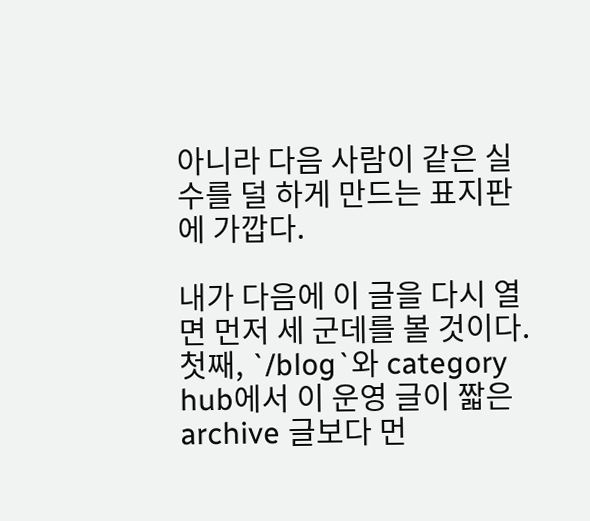아니라 다음 사람이 같은 실수를 덜 하게 만드는 표지판에 가깝다.

내가 다음에 이 글을 다시 열면 먼저 세 군데를 볼 것이다. 첫째, `/blog`와 category hub에서 이 운영 글이 짧은 archive 글보다 먼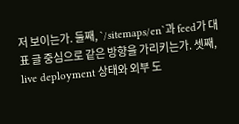저 보이는가. 둘째, `/sitemaps/en`과 feed가 대표 글 중심으로 같은 방향을 가리키는가. 셋째, live deployment 상태와 외부 도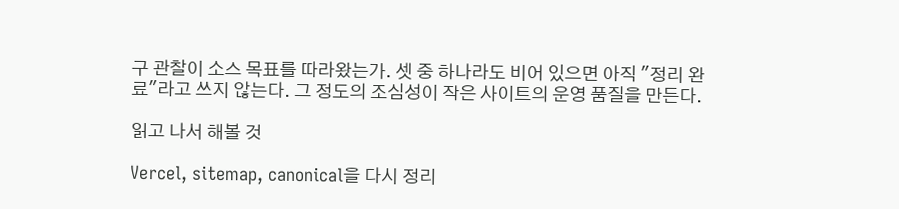구 관찰이 소스 목표를 따라왔는가. 셋 중 하나라도 비어 있으면 아직 "정리 완료"라고 쓰지 않는다. 그 정도의 조심성이 작은 사이트의 운영 품질을 만든다.

읽고 나서 해볼 것

Vercel, sitemap, canonical을 다시 정리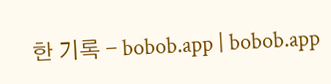한 기록 - bobob.app | bobob.app